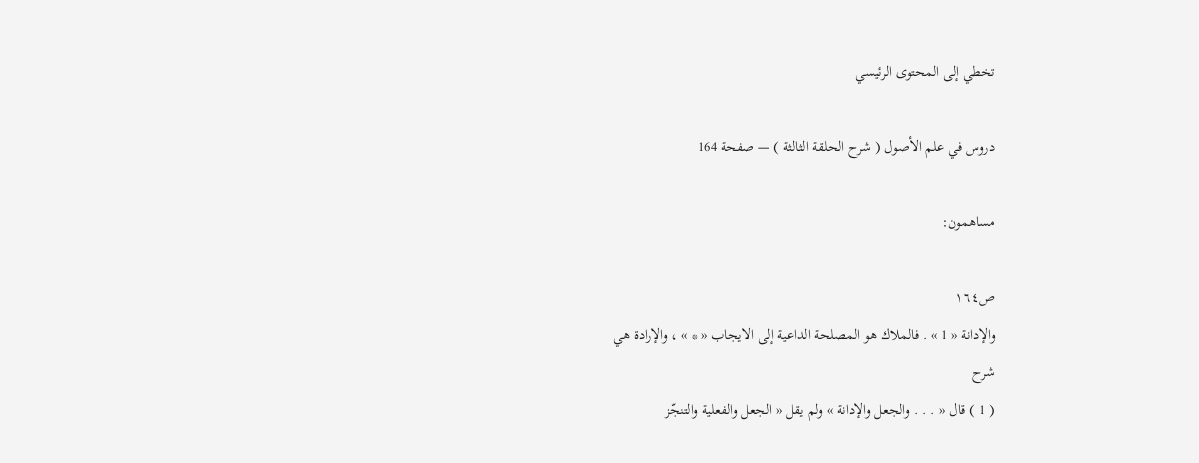تخطي إلى المحتوى الرئيسي

دروس في علم الأصول ( شرح الحلقة الثالثة ) — صفحة 164

مساهمون:

ص١٦٤
والإدانة « 1 » . فالملاك هو المصلحة الداعية إلى الايجاب « * » ، والإرادة هي
شرح
( 1 ) قال « . . . والجعل والإدانة » ولم يقل « الجعل والفعلية والتنجّز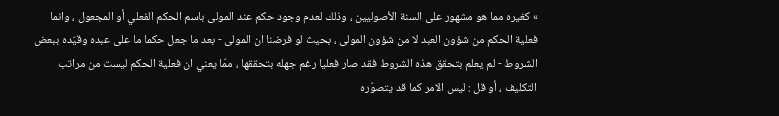» كغيره مما هو مشهور على السنة الأصوليين ، وذلك لعدم وجود حكم عند المولى باسم الحكم الفعلي أو المجعول ، وانما فعلية الحكم من شؤون العبد لا من شؤون المولى ، بحيث لو فرضنا ان المولى - بعد ما جعل حكما ما على عبده وقيّده ببعض الشروط - لم يعلم بتحقق هذه الشروط فقد صار فعليا رغم جهله بتحققها ، ممّا يعني ان فعلية الحكم ليست من مراتب التكليف ، أو قل : ليس الامر كما قد يتصوّره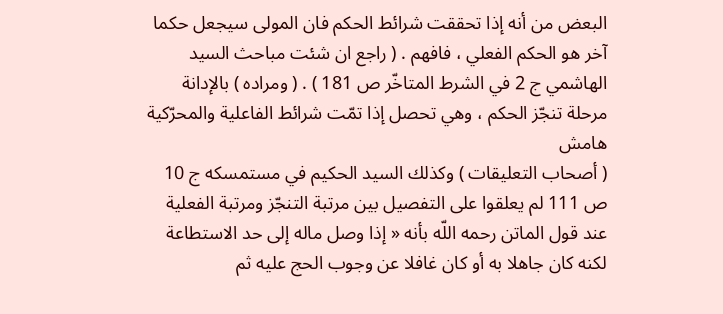البعض من أنه إذا تحققت شرائط الحكم فان المولى سيجعل حكما آخر هو الحكم الفعلي ، فافهم . ( راجع ان شئت مباحث السيد الهاشمي ج 2 في الشرط المتاخّر ص 181 ) . ( ومراده ) بالإدانة مرحلة تنجّز الحكم ، وهي تحصل إذا تمّت شرائط الفاعلية والمحرّكية
هامش
( أصحاب التعليقات ) وكذلك السيد الحكيم في مستمسكه ج 10 ص 111 لم يعلقوا على التفصيل بين مرتبة التنجّز ومرتبة الفعلية عند قول الماتن رحمه اللّه بأنه « إذا وصل ماله إلى حد الاستطاعة لكنه كان جاهلا به أو كان غافلا عن وجوب الحج عليه ثم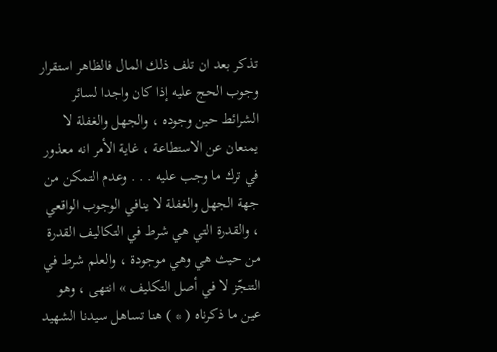تذكر بعد ان تلف ذلك المال فالظاهر استقرار وجوب الحج عليه إذا كان واجدا لسائر الشرائط حين وجوده ، والجهل والغفلة لا يمنعان عن الاستطاعة ، غاية الأمر انه معذور في ترك ما وجب عليه . . . وعدم التمكن من جهة الجهل والغفلة لا ينافي الوجوب الواقعي ، والقدرة التي هي شرط في التكاليف القدرة من حيث هي وهي موجودة ، والعلم شرط في التنجّز لا في أصل التكليف » انتهى ، وهو عين ما ذكرناه ( * ) هنا تساهل سيدنا الشهيد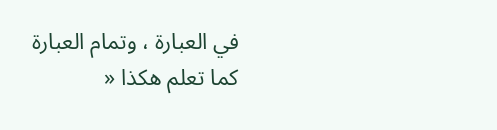في العبارة ، وتمام العبارة كما تعلم هكذا «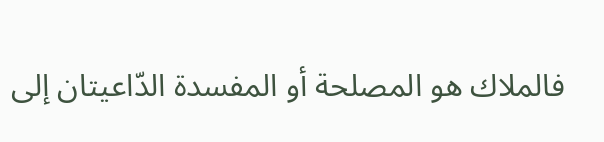فالملاك هو المصلحة أو المفسدة الدّاعيتان إلى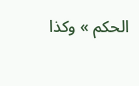الحكم » وكذا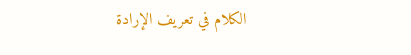الكلام في تعريف الإرادة